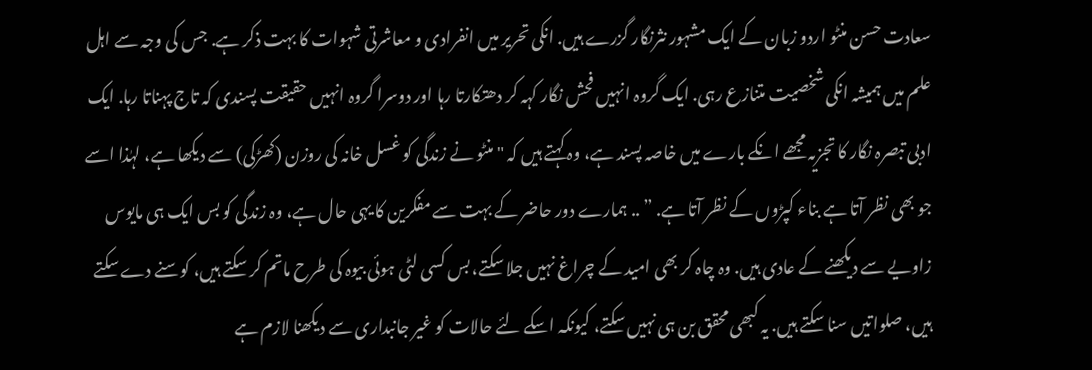سعادت حسن منٹو اردو زبان کے ایک مشہور نثرنگار گزرے ہیں. انکی تحریر میں انفرادی و معاشرتی شہوات کا بہت ذکر ہے. جس کی وجہ سے اہل علم میں ہمیشہ انکی شخصیت متنازع رہی. ایک گروہ انہیں فحش نگار کہہ کر دھتکارتا رہا اور دوسرا گروہ انہیں حقیقت پسندی کہ تاج پہناتا رہا. ایک ادبی تبصرہ نگار کا تجزیہ مجھے انکے بارے میں خاصہ پسند ہے، وہ کہتے ہیں کہ "منٹو نے زندگی کو غسل خانہ کی روزن (کھڑکی) سے دیکھا ہے، لہٰذا اسے جو بھی نظر آتا ہے بناء کپڑوں کے نظر آتا ہے. ” .. ہمارے دور حاضر کے بہت سے مفکرین کا یہی حال ہے، وہ زندگی کو بس ایک ہی مایوس زاویے سے دیکھنے کے عادی ہیں. وہ چاہ کر بھی امید کے چراغ نہیں جلا سکتے، بس کسی لٹی ہوئی بیوہ کی طرح ماتم کر سکتے ہیں، کوسنے دے سکتے ہیں، صلواتیں سنا سکتے ہیں. یہ کبھی محقق بن ہی نہیں سکتے، کیونکہ اسکے لئے حالات کو غیر جانبداری سے دیکھنا لازم ہے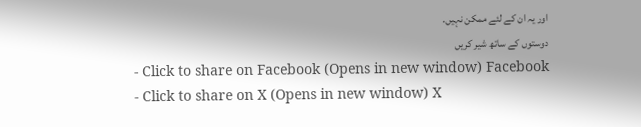اور یہ ان کے لئے ممکن نہیں.
دوستوں کے ساتھ شیر کریں
- Click to share on Facebook (Opens in new window) Facebook
- Click to share on X (Opens in new window) X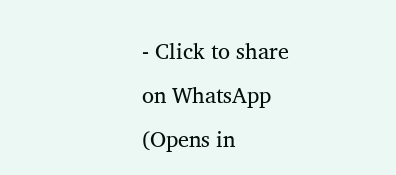- Click to share on WhatsApp (Opens in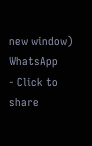new window) WhatsApp
- Click to share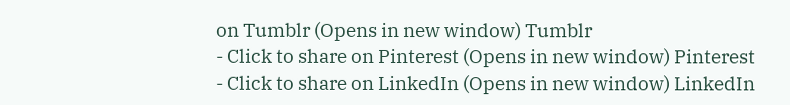on Tumblr (Opens in new window) Tumblr
- Click to share on Pinterest (Opens in new window) Pinterest
- Click to share on LinkedIn (Opens in new window) LinkedIn